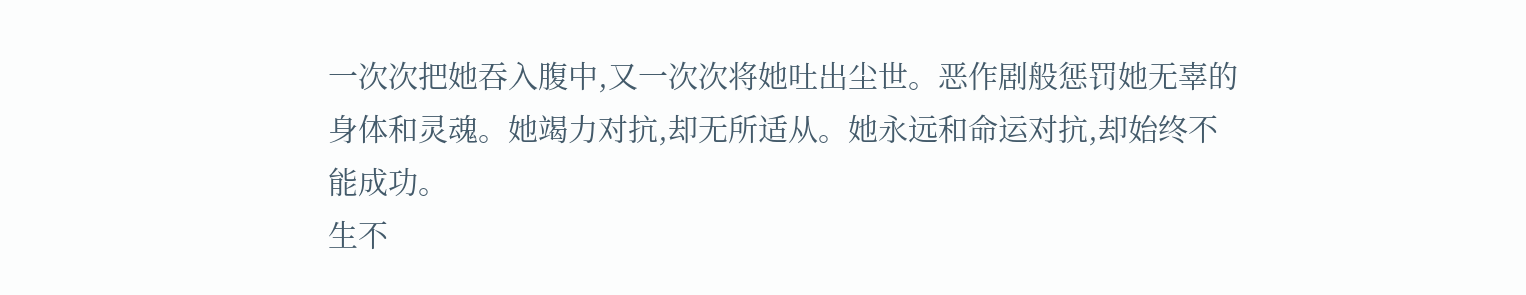一次次把她吞入腹中,又一次次将她吐出尘世。恶作剧般惩罚她无辜的身体和灵魂。她竭力对抗,却无所适从。她永远和命运对抗,却始终不能成功。
生不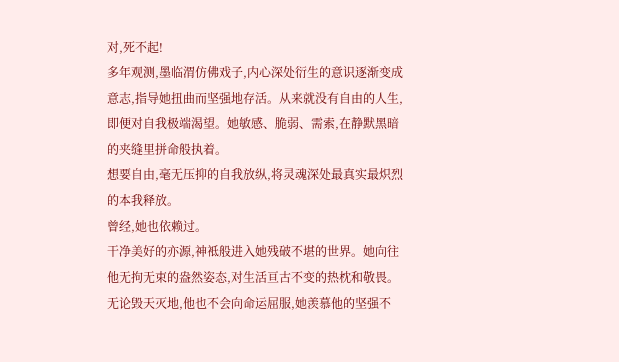对,死不起!
多年观测,墨临渭仿佛戏子,内心深处衍生的意识逐渐变成意志,指导她扭曲而坚强地存活。从来就没有自由的人生,即便对自我极端渴望。她敏感、脆弱、需索,在静默黑暗的夹缝里拼命般执着。
想要自由,毫无压抑的自我放纵,将灵魂深处最真实最炽烈的本我释放。
曾经,她也依赖过。
干净美好的亦源,神袛般进入她残破不堪的世界。她向往他无拘无束的盎然姿态,对生活亘古不变的热枕和敬畏。无论毁天灭地,他也不会向命运屈服,她羡慕他的坚强不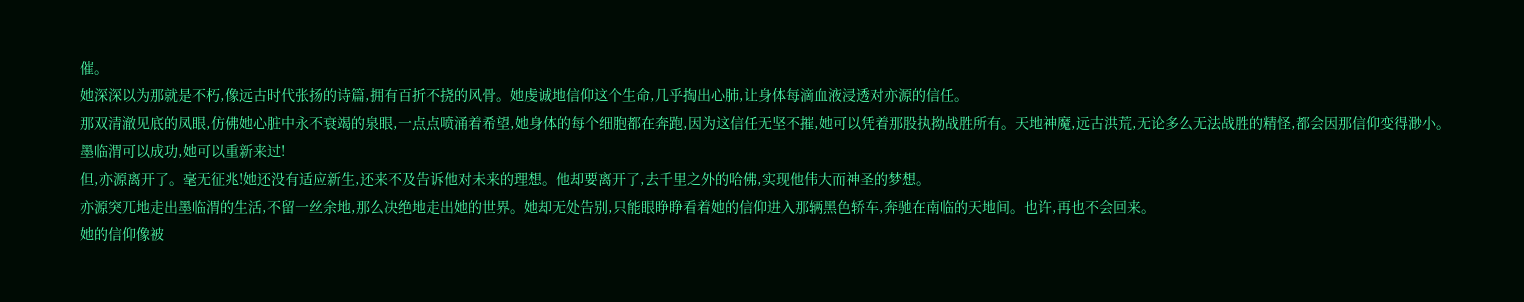催。
她深深以为那就是不朽,像远古时代张扬的诗篇,拥有百折不挠的风骨。她虔诚地信仰这个生命,几乎掏出心肺,让身体每滴血液浸透对亦源的信任。
那双清澈见底的凤眼,仿佛她心脏中永不衰竭的泉眼,一点点喷涌着希望,她身体的每个细胞都在奔跑,因为这信任无坚不摧,她可以凭着那股执拗战胜所有。天地神魔,远古洪荒,无论多么无法战胜的精怪,都会因那信仰变得渺小。
墨临渭可以成功,她可以重新来过!
但,亦源离开了。毫无征兆!她还没有适应新生,还来不及告诉他对未来的理想。他却要离开了,去千里之外的哈佛,实现他伟大而神圣的梦想。
亦源突兀地走出墨临渭的生活,不留一丝余地,那么决绝地走出她的世界。她却无处告别,只能眼睁睁看着她的信仰进入那辆黑色轿车,奔驰在南临的天地间。也许,再也不会回来。
她的信仰像被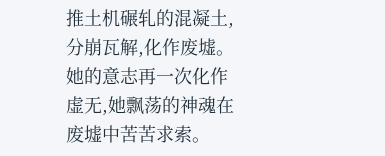推土机碾轧的混凝土,分崩瓦解,化作废墟。她的意志再一次化作虚无,她飘荡的神魂在废墟中苦苦求索。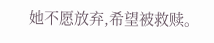她不愿放弃,希望被救赎。